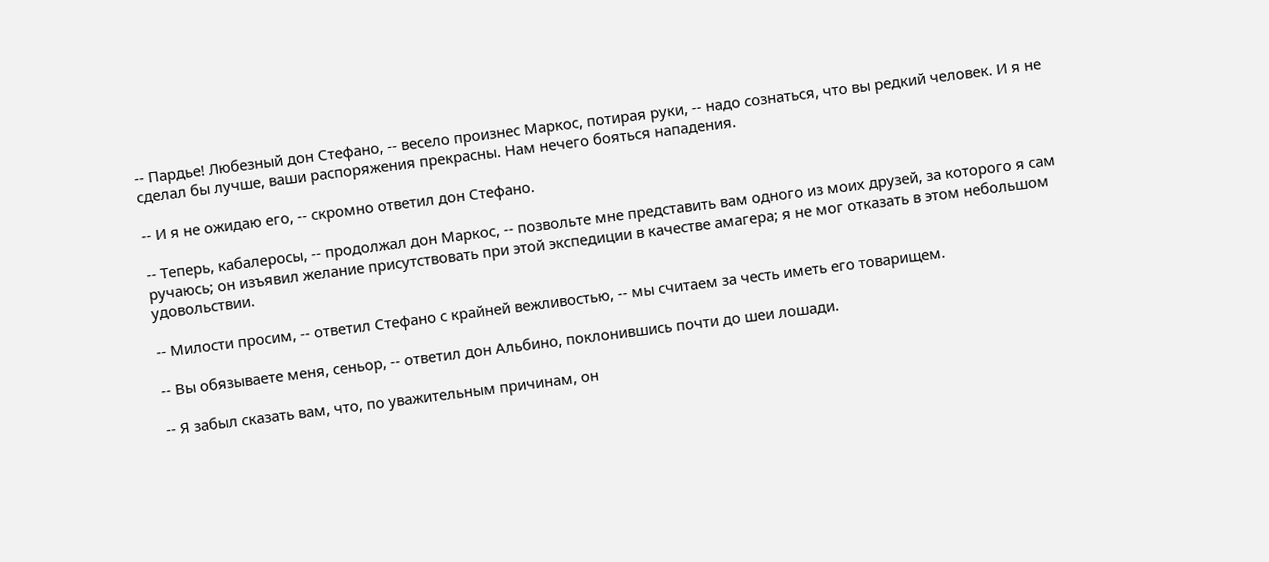-- Пардье! Любезный дон Стефано, -- весело произнес Маркос, потирая руки, -- надо сознаться, что вы редкий человек. И я не сделал бы лучше, ваши распоряжения прекрасны. Нам нечего бояться нападения.

-- И я не ожидаю его, -- скромно ответил дон Стефано.

-- Теперь, кабалеросы, -- продолжал дон Маркос, -- позвольте мне представить вам одного из моих друзей, за которого я сам ручаюсь; он изъявил желание присутствовать при этой экспедиции в качестве амагера; я не мог отказать в этом небольшом удовольствии.

-- Милости просим, -- ответил Стефано с крайней вежливостью, -- мы считаем за честь иметь его товарищем.

-- Вы обязываете меня, сеньор, -- ответил дон Альбино, поклонившись почти до шеи лошади.

-- Я забыл сказать вам, что, по уважительным причинам, он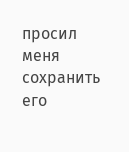просил меня сохранить его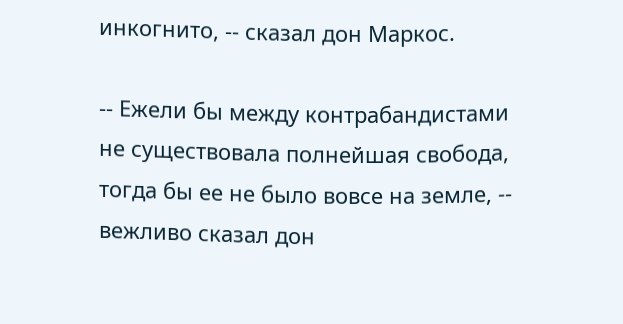инкогнито, -- сказал дон Маркос.

-- Ежели бы между контрабандистами не существовала полнейшая свобода, тогда бы ее не было вовсе на земле, -- вежливо сказал дон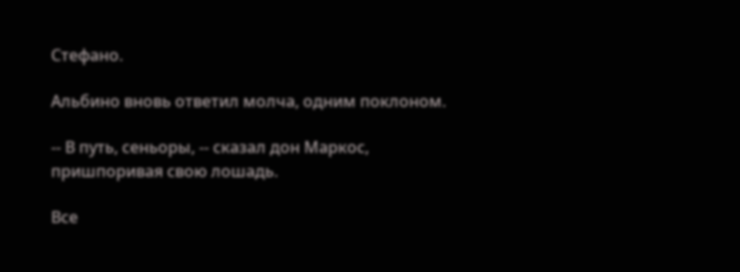Стефано.

Альбино вновь ответил молча, одним поклоном.

-- В путь, сеньоры, -- сказал дон Маркос, пришпоривая свою лошадь.

Все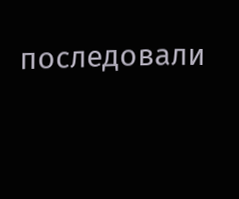последовали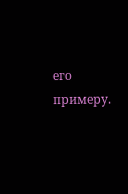его примеру.